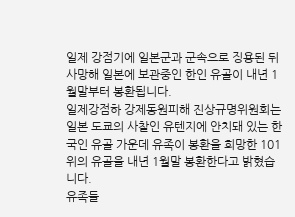일제 강점기에 일본군과 군속으로 징용된 뒤 사망해 일본에 보관중인 한인 유골이 내년 1월말부터 봉환됩니다.
일제강점하 강제동원피해 진상규명위원회는 일본 도쿄의 사찰인 유텐지에 안치돼 있는 한국인 유골 가운데 유족이 봉환을 희망한 101위의 유골을 내년 1월말 봉환한다고 밝혔습니다.
유족들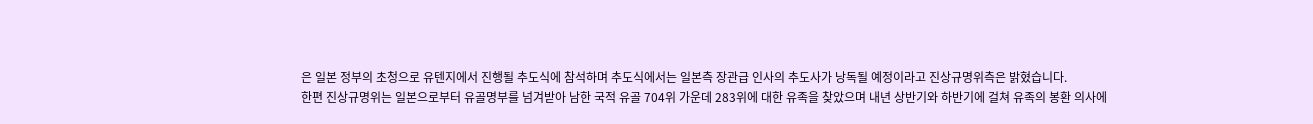은 일본 정부의 초청으로 유텐지에서 진행될 추도식에 참석하며 추도식에서는 일본측 장관급 인사의 추도사가 낭독될 예정이라고 진상규명위측은 밝혔습니다.
한편 진상규명위는 일본으로부터 유골명부를 넘겨받아 남한 국적 유골 704위 가운데 283위에 대한 유족을 찾았으며 내년 상반기와 하반기에 걸쳐 유족의 봉환 의사에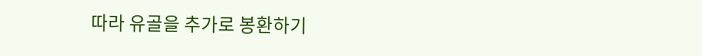따라 유골을 추가로 봉환하기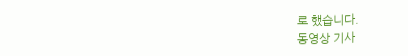로 했습니다.
동영상 기사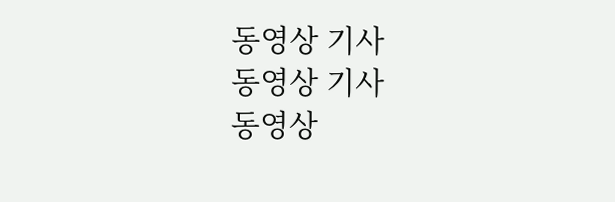동영상 기사
동영상 기사
동영상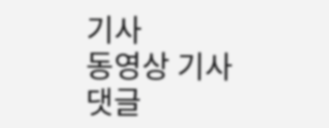기사
동영상 기사
댓글